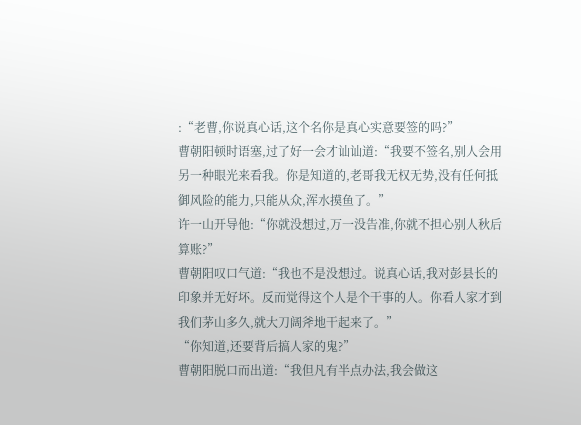:“老曹,你说真心话,这个名你是真心实意要签的吗?”
曹朝阳顿时语塞,过了好一会才讪讪道:“我要不签名,别人会用另一种眼光来看我。你是知道的,老哥我无权无势,没有任何抵御风险的能力,只能从众,浑水摸鱼了。”
许一山开导他:“你就没想过,万一没告准,你就不担心别人秋后算账?”
曹朝阳叹口气道:“我也不是没想过。说真心话,我对彭县长的印象并无好坏。反而觉得这个人是个干事的人。你看人家才到我们茅山多久,就大刀阔斧地干起来了。”
“你知道,还要背后搞人家的鬼?”
曹朝阳脱口而出道:“我但凡有半点办法,我会做这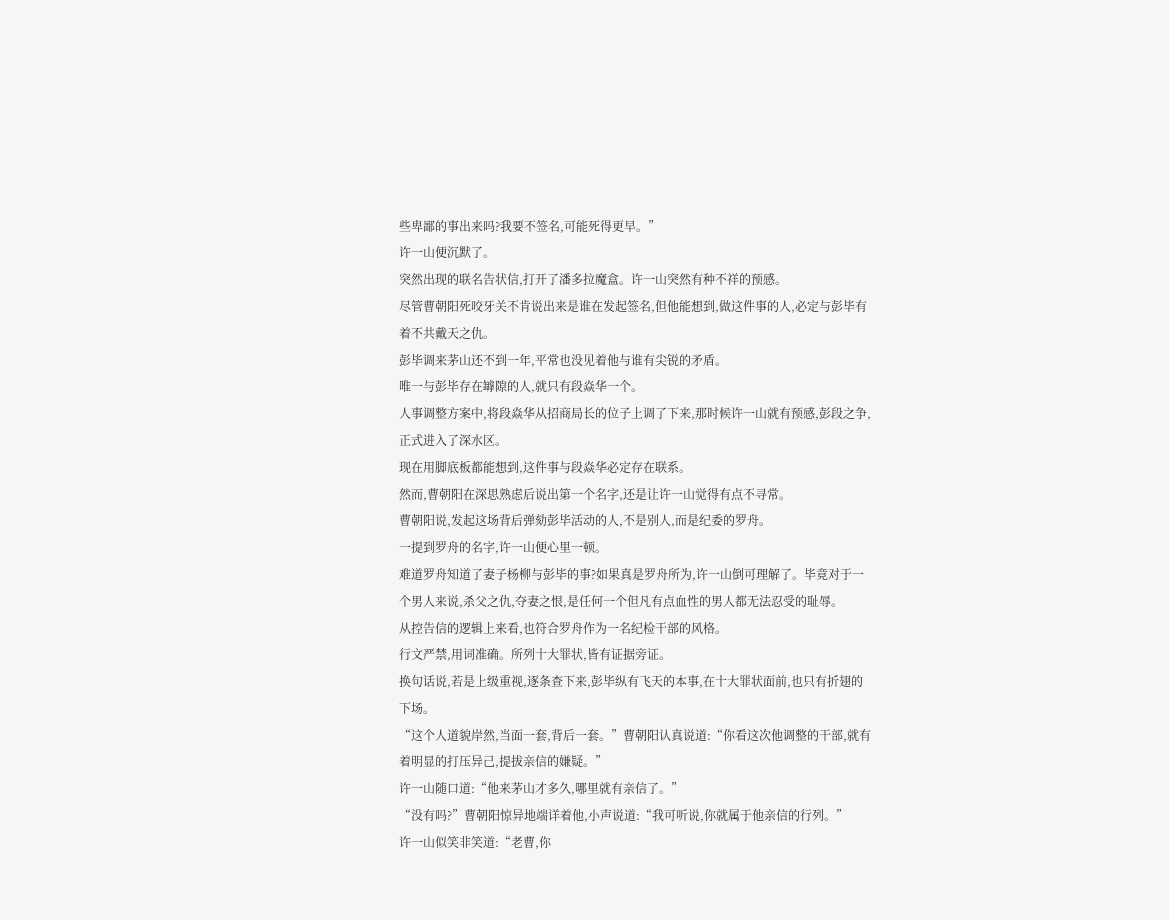些卑鄙的事出来吗?我要不签名,可能死得更早。”
许一山便沉默了。
突然出现的联名告状信,打开了潘多拉魔盒。许一山突然有种不祥的预感。
尽管曹朝阳死咬牙关不肯说出来是谁在发起签名,但他能想到,做这件事的人,必定与彭毕有着不共戴天之仇。
彭毕调来茅山还不到一年,平常也没见着他与谁有尖锐的矛盾。
唯一与彭毕存在罅隙的人,就只有段焱华一个。
人事调整方案中,将段焱华从招商局长的位子上调了下来,那时候许一山就有预感,彭段之争,正式进入了深水区。
现在用脚底板都能想到,这件事与段焱华必定存在联系。
然而,曹朝阳在深思熟虑后说出第一个名字,还是让许一山觉得有点不寻常。
曹朝阳说,发起这场背后弹劾彭毕活动的人,不是别人,而是纪委的罗舟。
一提到罗舟的名字,许一山便心里一顿。
难道罗舟知道了妻子杨柳与彭毕的事?如果真是罗舟所为,许一山倒可理解了。毕竟对于一个男人来说,杀父之仇,夺妻之恨,是任何一个但凡有点血性的男人都无法忍受的耻辱。
从控告信的逻辑上来看,也符合罗舟作为一名纪检干部的风格。
行文严禁,用词准确。所列十大罪状,皆有证据旁证。
换句话说,若是上级重视,逐条查下来,彭毕纵有飞天的本事,在十大罪状面前,也只有折翅的下场。
“这个人道貌岸然,当面一套,背后一套。”曹朝阳认真说道:“你看这次他调整的干部,就有着明显的打压异己,提拔亲信的嫌疑。”
许一山随口道:“他来茅山才多久,哪里就有亲信了。”
“没有吗?”曹朝阳惊异地端详着他,小声说道:“我可听说,你就属于他亲信的行列。”
许一山似笑非笑道:“老曹,你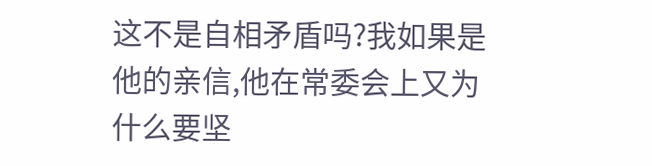这不是自相矛盾吗?我如果是他的亲信,他在常委会上又为什么要坚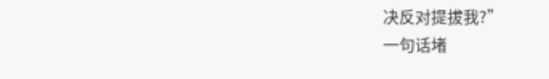决反对提拔我?”
一句话堵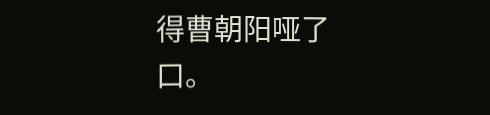得曹朝阳哑了口。